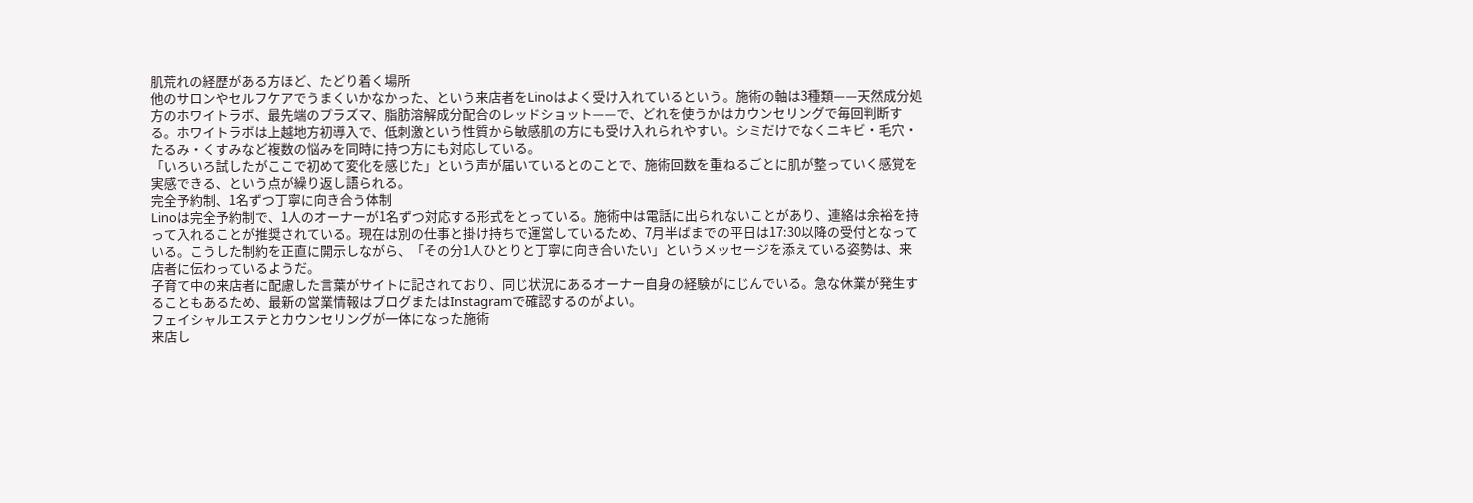肌荒れの経歴がある方ほど、たどり着く場所
他のサロンやセルフケアでうまくいかなかった、という来店者をLinoはよく受け入れているという。施術の軸は3種類——天然成分処方のホワイトラボ、最先端のプラズマ、脂肪溶解成分配合のレッドショット——で、どれを使うかはカウンセリングで毎回判断する。ホワイトラボは上越地方初導入で、低刺激という性質から敏感肌の方にも受け入れられやすい。シミだけでなくニキビ・毛穴・たるみ・くすみなど複数の悩みを同時に持つ方にも対応している。
「いろいろ試したがここで初めて変化を感じた」という声が届いているとのことで、施術回数を重ねるごとに肌が整っていく感覚を実感できる、という点が繰り返し語られる。
完全予約制、1名ずつ丁寧に向き合う体制
Linoは完全予約制で、1人のオーナーが1名ずつ対応する形式をとっている。施術中は電話に出られないことがあり、連絡は余裕を持って入れることが推奨されている。現在は別の仕事と掛け持ちで運営しているため、7月半ばまでの平日は17:30以降の受付となっている。こうした制約を正直に開示しながら、「その分1人ひとりと丁寧に向き合いたい」というメッセージを添えている姿勢は、来店者に伝わっているようだ。
子育て中の来店者に配慮した言葉がサイトに記されており、同じ状況にあるオーナー自身の経験がにじんでいる。急な休業が発生することもあるため、最新の営業情報はブログまたはInstagramで確認するのがよい。
フェイシャルエステとカウンセリングが一体になった施術
来店し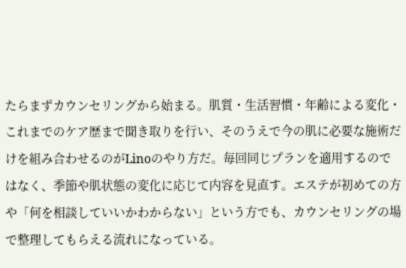たらまずカウンセリングから始まる。肌質・生活習慣・年齢による変化・これまでのケア歴まで聞き取りを行い、そのうえで今の肌に必要な施術だけを組み合わせるのがLinoのやり方だ。毎回同じプランを適用するのではなく、季節や肌状態の変化に応じて内容を見直す。エステが初めての方や「何を相談していいかわからない」という方でも、カウンセリングの場で整理してもらえる流れになっている。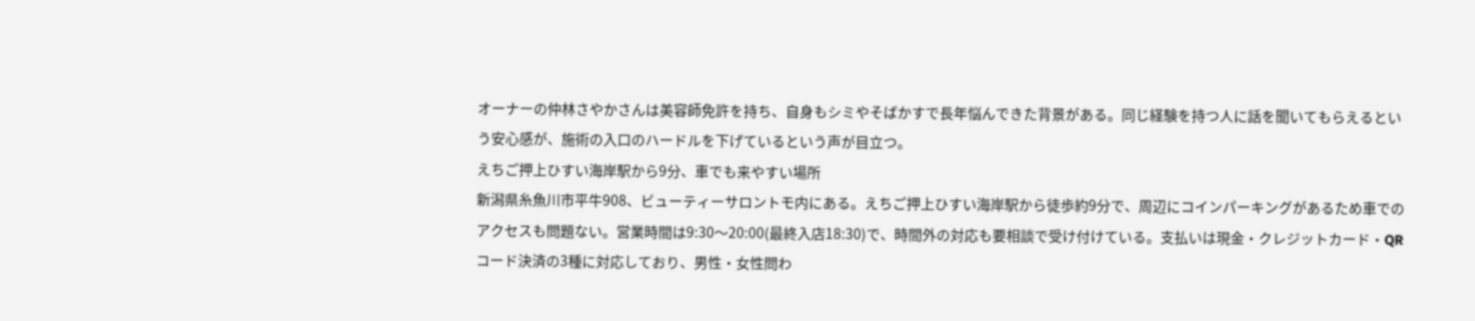オーナーの仲林さやかさんは美容師免許を持ち、自身もシミやそばかすで長年悩んできた背景がある。同じ経験を持つ人に話を聞いてもらえるという安心感が、施術の入口のハードルを下げているという声が目立つ。
えちご押上ひすい海岸駅から9分、車でも来やすい場所
新潟県糸魚川市平牛908、ビューティーサロントモ内にある。えちご押上ひすい海岸駅から徒歩約9分で、周辺にコインパーキングがあるため車でのアクセスも問題ない。営業時間は9:30〜20:00(最終入店18:30)で、時間外の対応も要相談で受け付けている。支払いは現金・クレジットカード・QRコード決済の3種に対応しており、男性・女性問わ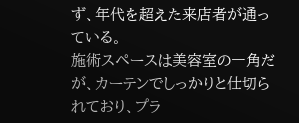ず、年代を超えた来店者が通っている。
施術スペースは美容室の一角だが、カーテンでしっかりと仕切られており、プラ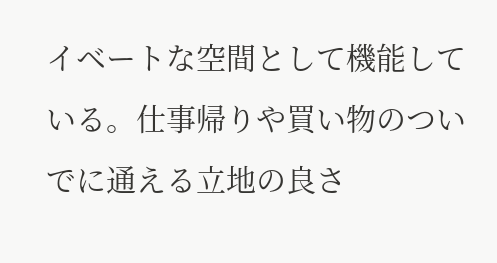イベートな空間として機能している。仕事帰りや買い物のついでに通える立地の良さ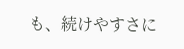も、続けやすさに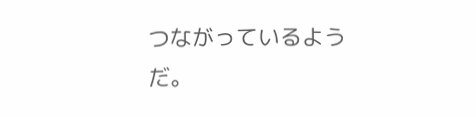つながっているようだ。